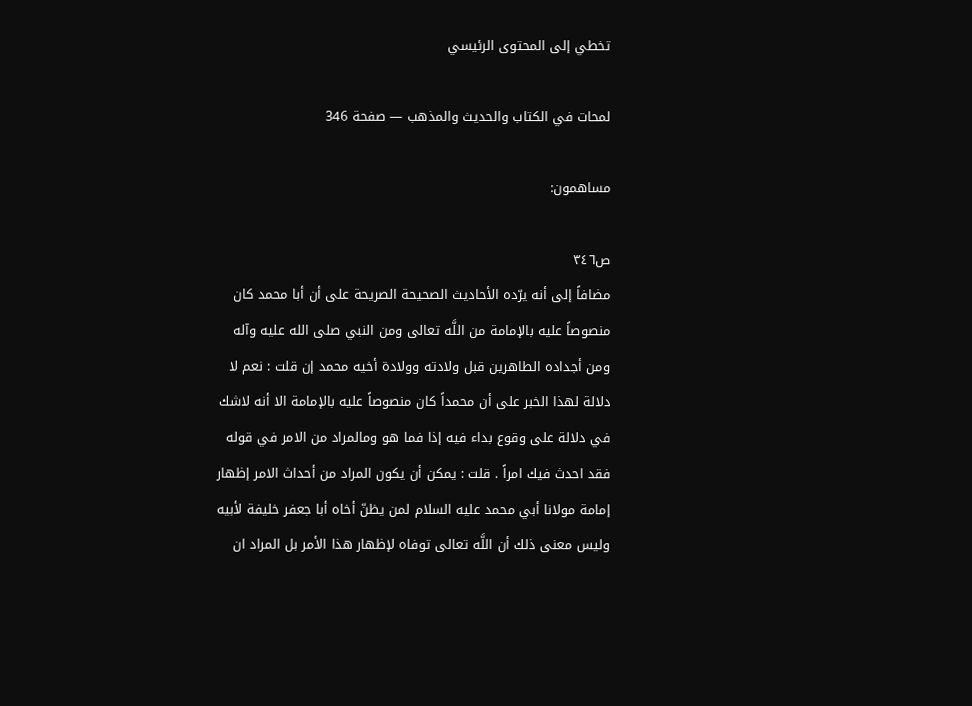تخطي إلى المحتوى الرئيسي

لمحات في الكتاب والحديث والمذهب — صفحة 346

مساهمون:

ص٣٤٦
مضافاً إلى أنه يرّده الأحاديث الصحيحة الصريحة على أن أبا محمد كان منصوصاً عليه بالإمامة من اللَّه تعالى ومن النبي صلى الله عليه وآله ومن أجداده الطاهرين قبل ولادته وولادة أخيه محمد إن قلت : نعم لا دلالة لهذا الخبر على أن محمداً كان منصوصاً عليه بالإمامة الا أنه لاشك في دلالة على وقوع بداء فيه إذا فما هو ومالمراد من الامر في قوله فقد احدث فيك امراً . قلت : يمكن أن يكون المراد من أحداث الامر إظهار إمامة مولانا أبي محمد عليه السلام لمن يظنّ أخاه أبا جعفر خليفة لأبيه وليس معنى ذلك أن اللَّه تعالى توفاه لإظهار هذا الأمر بل المراد ان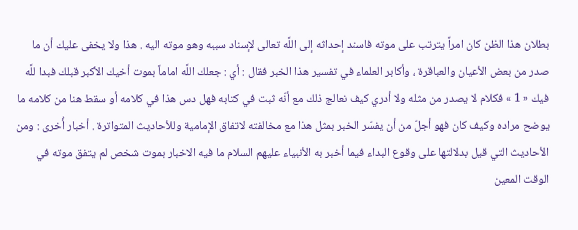بطلان هذا الظن كان امراً يترتب على موته فاسند إحداثه إلى اللَّه تعالى لإسناد سببه وهو موته اليه . هذا ولا يخفى عليك أن ما صدر من بعض الأعيان والعباقرة ، وأكابر العلماء في تفسير هذا الخبر فقال : أي : جعلك اللَّه اماماً بموت أخيك الأكبر قبلك فبدا للَّه فيك « 1 » فكلام لا يصدر من مثله ولا أدري كيف نعالج ذلك مع أنّه ثبت في كتابه فهل دس هذا في كلامه أو سقط هنا من كلامه ما يوضح مراده وكيف كان فهو أجلّ من أن يفسّر الخبر بمثل هذا مع مخالفته لاتفاق الإمامية وللأحاديث المتواترة . أخبار أُخرى : ومن الأحاديث التي قيل بدلالتها على وقوع البداء فيما أخبر به الأنبياء عليهم السلام ما فيه الاخبار بموت شخص لم يتفق موته في الوقت المعين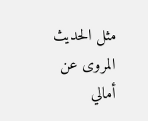مثل الحديث المروى عن أمالي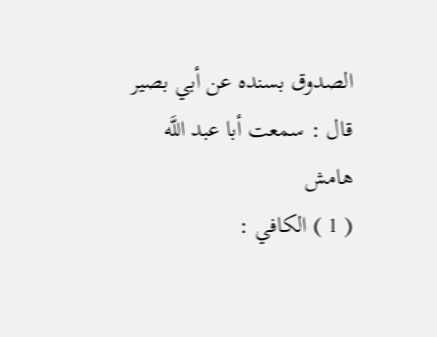الصدوق بسنده عن أبي بصير قال : سمعت أبا عبد اللَّه
هامش
( 1 ) الكافي :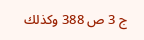ج 3 ص 388 وكذلك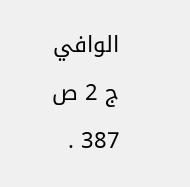الوافي ج 2 ص 387 .